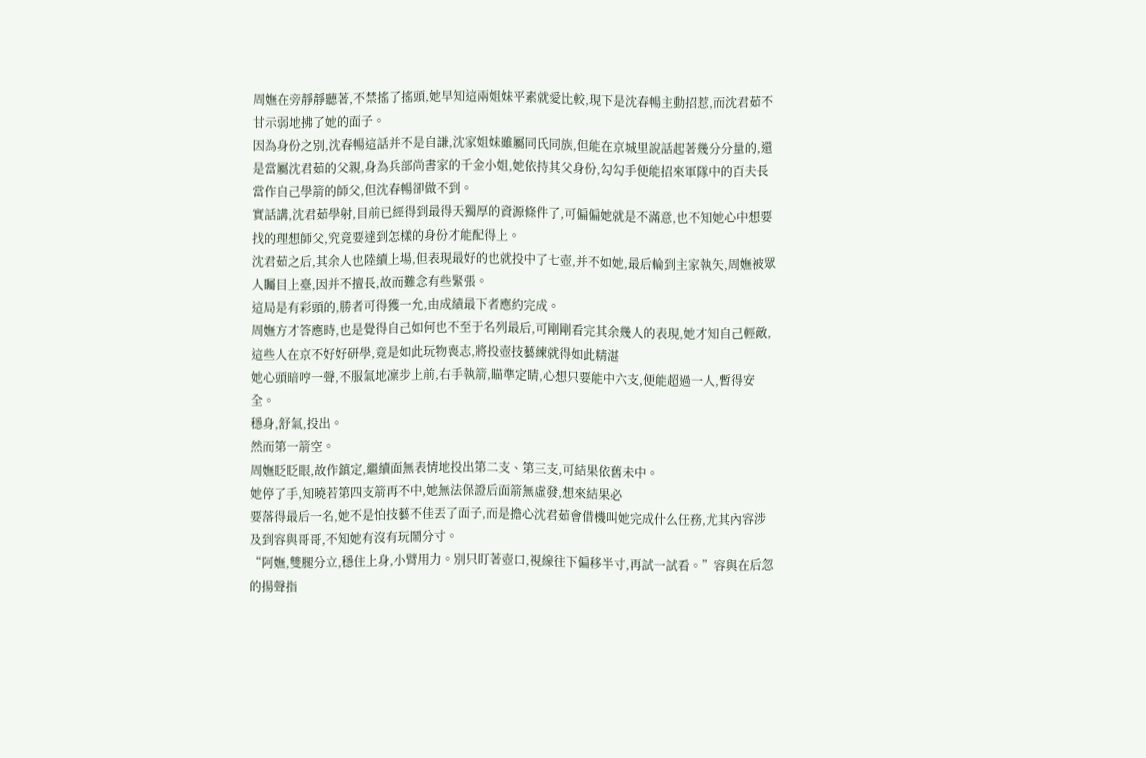周嫵在旁靜靜聽著,不禁搖了搖頭,她早知這兩姐妹平素就愛比較,現下是沈春暢主動招惹,而沈君茹不甘示弱地拂了她的面子。
因為身份之別,沈春暢這話并不是自謙,沈家姐妹雖屬同氏同族,但能在京城里說話起著幾分分量的,還是當屬沈君茹的父親,身為兵部尚書家的千金小姐,她依持其父身份,勾勾手便能招來軍隊中的百夫長當作自己學箭的師父,但沈春暢卻做不到。
實話講,沈君茹學射,目前已經得到最得天獨厚的資源條件了,可偏偏她就是不滿意,也不知她心中想要找的理想師父,究竟要達到怎樣的身份才能配得上。
沈君茹之后,其余人也陸續上場,但表現最好的也就投中了七壺,并不如她,最后輪到主家執矢,周嫵被眾人矚目上臺,因并不擅長,故而難念有些緊張。
這局是有彩頭的,勝者可得獲一允,由成績最下者應約完成。
周嫵方才答應時,也是覺得自己如何也不至于名列最后,可剛剛看完其余幾人的表現,她才知自己輕敵,這些人在京不好好研學,竟是如此玩物喪志,將投壺技藝練就得如此精湛
她心頭暗哼一聲,不服氣地凜步上前,右手執箭,瞄準定睛,心想只要能中六支,便能超過一人,暫得安全。
穩身,舒氣,投出。
然而第一箭空。
周嫵眨眨眼,故作鎮定,繼續面無表情地投出第二支、第三支,可結果依舊未中。
她停了手,知曉若第四支箭再不中,她無法保證后面箭無虛發,想來結果必
要落得最后一名,她不是怕技藝不佳丟了面子,而是擔心沈君茹會借機叫她完成什么任務,尤其內容涉及到容與哥哥,不知她有沒有玩鬧分寸。
“阿嫵,雙腿分立,穩住上身,小臂用力。別只盯著壺口,視線往下偏移半寸,再試一試看。”容與在后忽的揚聲指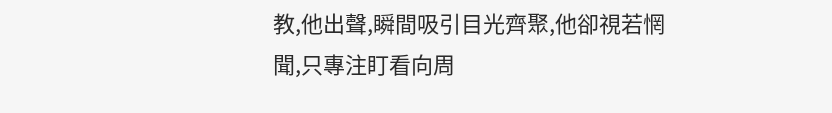教,他出聲,瞬間吸引目光齊聚,他卻視若惘聞,只專注盯看向周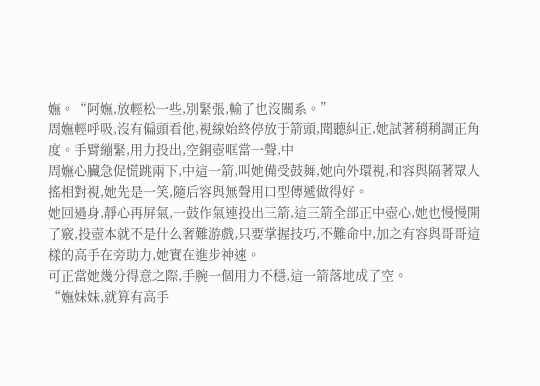嫵。“阿嫵,放輕松一些,別緊張,輸了也沒關系。”
周嫵輕呼吸,沒有偏頭看他,視線始終停放于箭頭,聞聽糾正,她試著稍稍調正角度。手臂繃緊,用力投出,空銅壺哐當一聲,中
周嫵心臟急促慌跳兩下,中這一箭,叫她備受鼓舞,她向外環視,和容與隔著眾人搖相對視,她先是一笑,隨后容與無聲用口型傳遞做得好。
她回過身,靜心再屏氣,一鼓作氣連投出三箭,這三箭全部正中壺心,她也慢慢開了竅,投壺本就不是什么奢難游戲,只要掌握技巧,不難命中,加之有容與哥哥這樣的高手在旁助力,她實在進步神速。
可正當她幾分得意之際,手腕一個用力不穩,這一箭落地成了空。
“嫵妹妹,就算有高手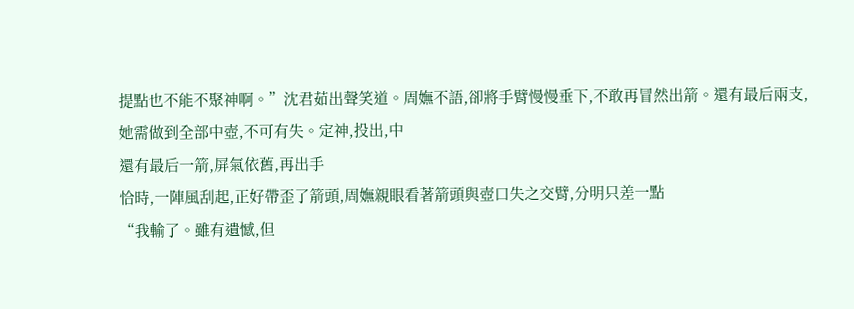提點也不能不聚神啊。”沈君茹出聲笑道。周嫵不語,卻將手臂慢慢垂下,不敢再冒然出箭。還有最后兩支,她需做到全部中壺,不可有失。定神,投出,中
還有最后一箭,屏氣依舊,再出手
恰時,一陣風刮起,正好帶歪了箭頭,周嫵親眼看著箭頭與壺口失之交臂,分明只差一點
“我輸了。雖有遺憾,但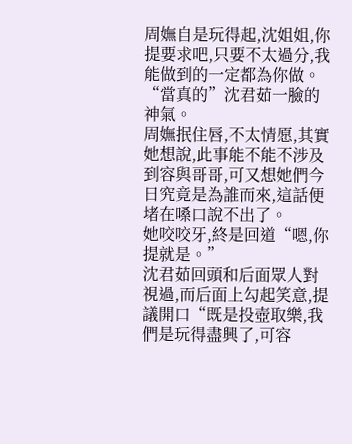周嫵自是玩得起,沈姐姐,你提要求吧,只要不太過分,我能做到的一定都為你做。
“當真的”沈君茹一臉的神氣。
周嫵抿住唇,不太情愿,其實她想說,此事能不能不涉及到容與哥哥,可又想她們今日究竟是為誰而來,這話便堵在嗓口說不出了。
她咬咬牙,終是回道“嗯,你提就是。”
沈君茹回頭和后面眾人對視過,而后面上勾起笑意,提議開口“既是投壺取樂,我們是玩得盡興了,可容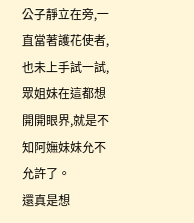公子靜立在旁,一直當著護花使者,也未上手試一試,眾姐妹在這都想開開眼界,就是不知阿嫵妹妹允不允許了。
還真是想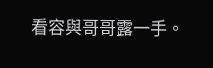看容與哥哥露一手。